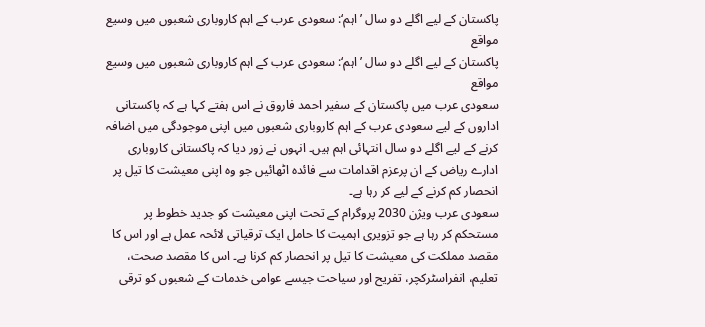پاکستان کے لیے اگلے دو سال ’اہم‘: سعودی عرب کے اہم کاروباری شعبوں میں وسیع مواقع
پاکستان کے لیے اگلے دو سال ’اہم‘: سعودی عرب کے اہم کاروباری شعبوں میں وسیع مواقع
سعودی عرب میں پاکستان کے سفیر احمد فاروق نے اس ہفتے کہا ہے کہ پاکستانی اداروں کے لیے سعودی عرب کے اہم کاروباری شعبوں میں اپنی موجودگی میں اضافہ کرنے کے لیے اگلے دو سال انتہائی اہم ہیں۔ انہوں نے زور دیا کہ پاکستانی کاروباری ادارے ریاض کے ان پرعزم اقدامات سے فائدہ اٹھائیں جو وہ اپنی معیشت کا تیل پر انحصار کم کرنے کے لیے کر رہا ہے۔
سعودی عرب ویژن 2030 پروگرام کے تحت اپنی معیشت کو جدید خطوط پر مستحکم کر رہا ہے جو تزویری اہمیت کا حامل ایک ترقیاتی لائحہ عمل ہے اور اس کا مقصد مملکت کی معیشت کا تیل پر انحصار کم کرنا ہے۔ اس کا مقصد صحت، تعلیم، انفراسٹرکچر، تفریح اور سیاحت جیسے عوامی خدمات کے شعبوں کو ترقی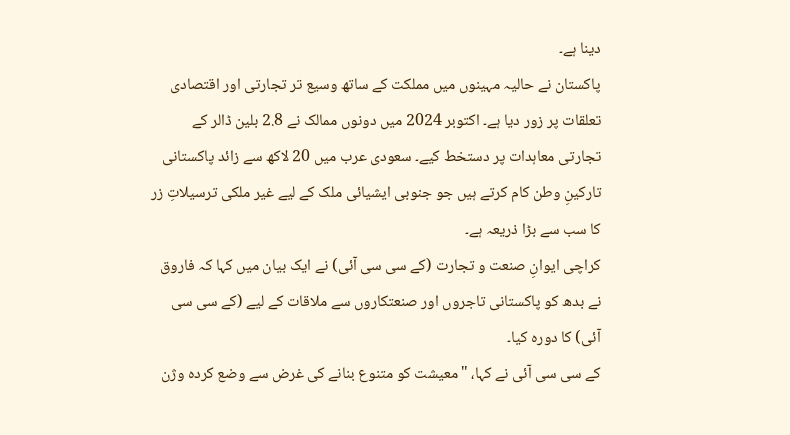دینا ہے۔
پاکستان نے حالیہ مہینوں میں مملکت کے ساتھ وسیع تر تجارتی اور اقتصادی تعلقات پر زور دیا ہے۔ اکتوبر 2024 میں دونوں ممالک نے 2.8 بلین ڈالر کے تجارتی معاہدات پر دستخط کیے۔ سعودی عرب میں 20 لاکھ سے زائد پاکستانی تارکینِ وطن کام کرتے ہیں جو جنوبی ایشیائی ملک کے لیے غیر ملکی ترسیلاتِ زر کا سب سے بڑا ذریعہ ہے۔
کراچی ایوانِ صنعت و تجارت (کے سی سی آئی) نے ایک بیان میں کہا کہ فاروق نے بدھ کو پاکستانی تاجروں اور صنعتکاروں سے ملاقات کے لیے (کے سی سی آئی) کا دورہ کیا۔
کے سی سی آئی نے کہا، "معیشت کو متنوع بنانے کی غرض سے وضع کردہ وژن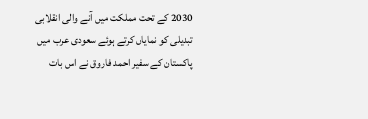2030 کے تحت مملکت میں آنے والی انقلابی تبدیلی کو نمایاں کرتے ہوئے سعودی عرب میں پاکستان کے سفیر احمد فاروق نے اس بات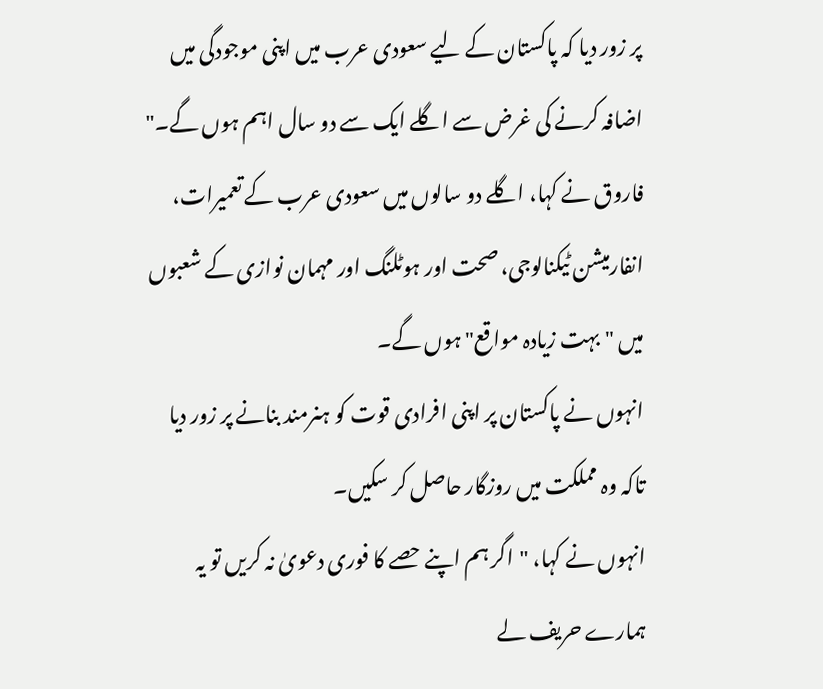پر زور دیا کہ پاکستان کے لیے سعودی عرب میں اپنی موجودگی میں اضافہ کرنے کی غرض سے اگلے ایک سے دو سال اہم ہوں گے۔"
فاروق نے کہا، اگلے دو سالوں میں سعودی عرب کے تعمیرات، انفارمیشن ٹیکنالوجی، صحت اور ہوٹلنگ اور مہمان نوازی کے شعبوں میں "بہت زیادہ مواقع" ہوں گے۔
انہوں نے پاکستان پر اپنی افرادی قوت کو ہنرمند بنانے پر زور دیا تاکہ وہ مملکت میں روزگار حاصل کر سکیں۔
انہوں نے کہا، "اگر ہم اپنے حصے کا فوری دعویٰ نہ کریں تو یہ ہمارے حریف لے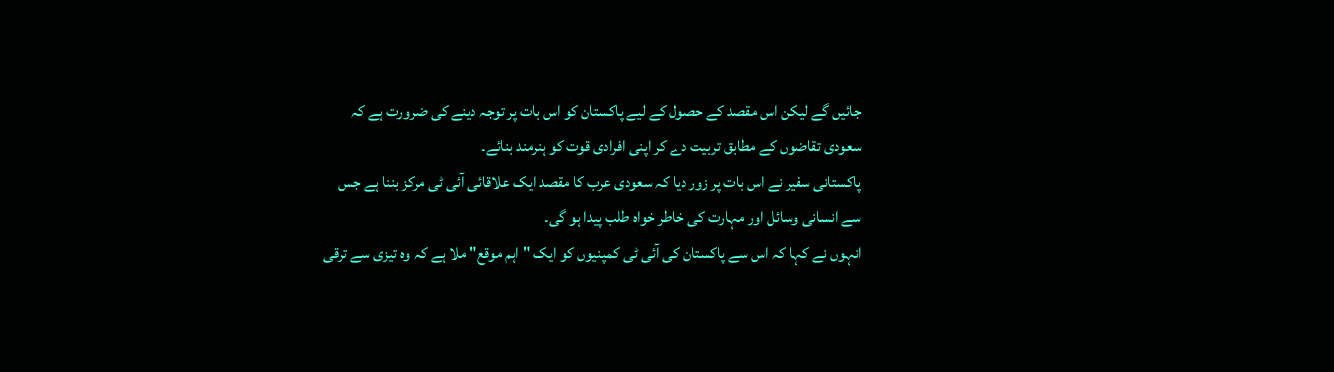جائیں گے لیکن اس مقصد کے حصول کے لیے پاکستان کو اس بات پر توجہ دینے کی ضرورت ہے کہ سعودی تقاضوں کے مطابق تربیت دے کر اپنی افرادی قوت کو ہنرمند بنائے۔
پاکستانی سفیر نے اس بات پر زور دیا کہ سعودی عرب کا مقصد ایک علاقائی آئی ٹی مرکز بننا ہے جس سے انسانی وسائل اور مہارت کی خاطر خواہ طلب پیدا ہو گی۔
انہوں نے کہا کہ اس سے پاکستان کی آئی ٹی کمپنیوں کو ایک "اہم موقع" ملا ہے کہ وہ تیزی سے ترقی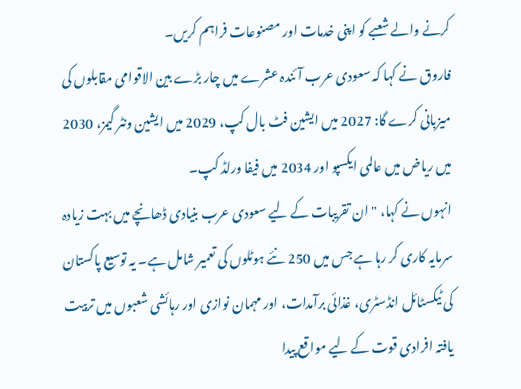کرنے والے شعبے کو اپنی خدمات اور مصنوعات فراہم کریں۔
فاروق نے کہا کہ سعودی عرب آئندہ عشرے میں چار بڑے بین الاقوامی مقابلوں کی میزبانی کرے گا: 2027 میں ایشین فٹ بال کپ، 2029 میں ایشین ونٹر گیمز، 2030 میں ریاض میں عالمی ایکسپو اور 2034 میں فیفا ورلڈ کپ۔
انہوں نے کہا، "ان تقریبات کے لیے سعودی عرب بنیادی ڈھانچے میں بہت زیادہ سرمایہ کاری کر رہا ہے جس میں 250 نئے ہوٹلوں کی تعمیر شامل ہے۔ یہ توسیع پاکستان کی ٹیکسٹائل انڈسٹری، غذائی برآمدات، اور مہمان نوازی اور رہائشی شعبوں میں تربیت یافتہ افرادی قوت کے لیے مواقع پیدا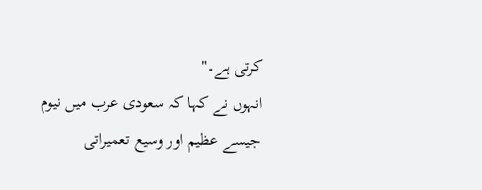کرتی ہے۔"
انہوں نے کہا کہ سعودی عرب میں نیوم جیسے عظیم اور وسیع تعمیراتی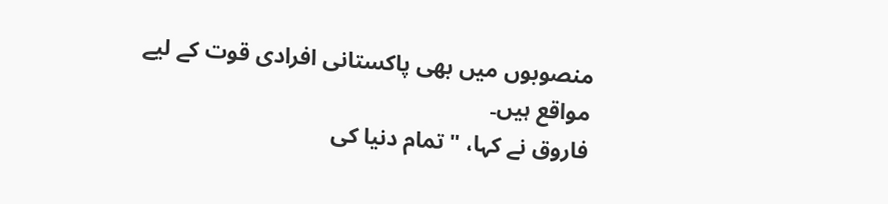منصوبوں میں بھی پاکستانی افرادی قوت کے لیے مواقع ہیں۔
فاروق نے کہا، "تمام دنیا کی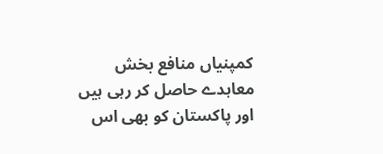کمپنیاں منافع بخش معاہدے حاصل کر رہی ہیں اور پاکستان کو بھی اس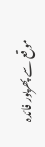موقع سے پھرپور فائدہ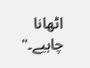اٹھانا چاہیے۔"